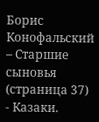Борис Конофальский – Старшие сыновья (страница 37)
- Казаки.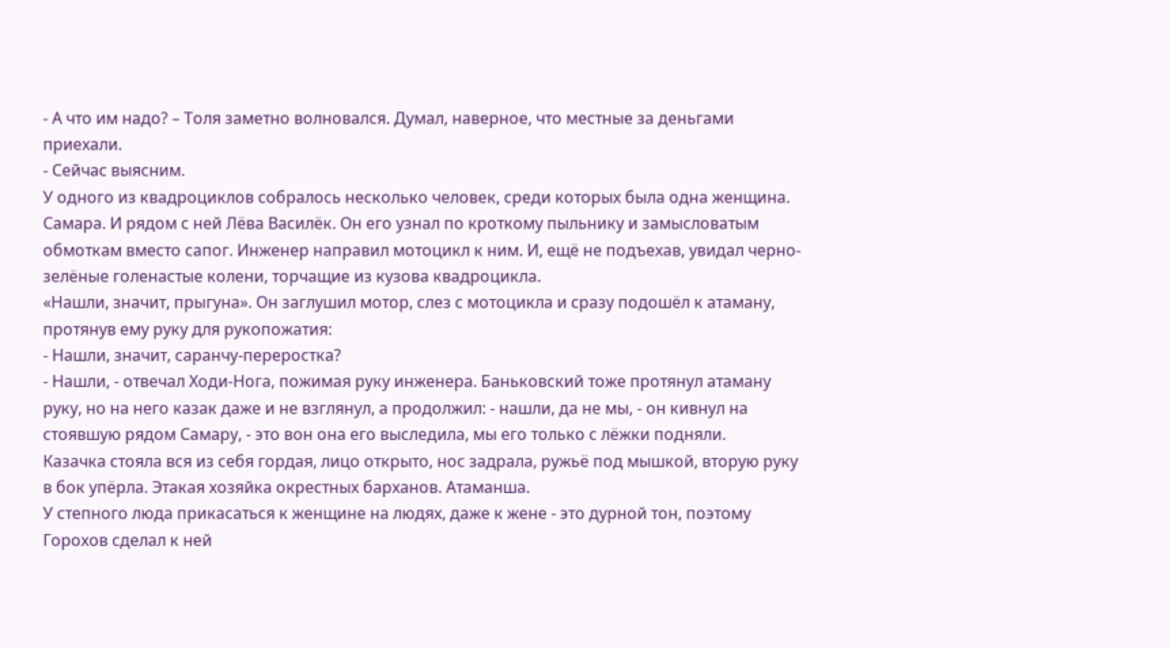- А что им надо? – Толя заметно волновался. Думал, наверное, что местные за деньгами приехали.
- Сейчас выясним.
У одного из квадроциклов собралось несколько человек, среди которых была одна женщина. Самара. И рядом с ней Лёва Василёк. Он его узнал по кроткому пыльнику и замысловатым обмоткам вместо сапог. Инженер направил мотоцикл к ним. И, ещё не подъехав, увидал черно-зелёные голенастые колени, торчащие из кузова квадроцикла.
«Нашли, значит, прыгуна». Он заглушил мотор, слез с мотоцикла и сразу подошёл к атаману, протянув ему руку для рукопожатия:
- Нашли, значит, саранчу-переростка?
- Нашли, - отвечал Ходи-Нога, пожимая руку инженера. Баньковский тоже протянул атаману руку, но на него казак даже и не взглянул, а продолжил: - нашли, да не мы, - он кивнул на стоявшую рядом Самару, - это вон она его выследила, мы его только с лёжки подняли.
Казачка стояла вся из себя гордая, лицо открыто, нос задрала, ружьё под мышкой, вторую руку в бок упёрла. Этакая хозяйка окрестных барханов. Атаманша.
У степного люда прикасаться к женщине на людях, даже к жене - это дурной тон, поэтому Горохов сделал к ней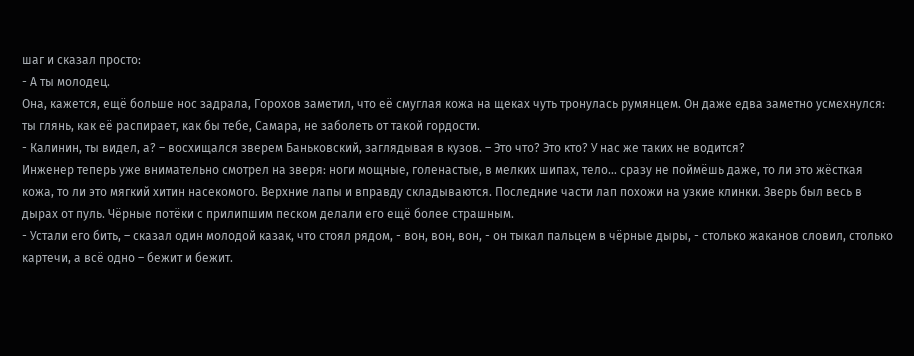шаг и сказал просто:
- А ты молодец.
Она, кажется, ещё больше нос задрала, Горохов заметил, что её смуглая кожа на щеках чуть тронулась румянцем. Он даже едва заметно усмехнулся: ты глянь, как её распирает, как бы тебе, Самара, не заболеть от такой гордости.
- Калинин, ты видел, а? – восхищался зверем Баньковский, заглядывая в кузов. – Это что? Это кто? У нас же таких не водится?
Инженер теперь уже внимательно смотрел на зверя: ноги мощные, голенастые, в мелких шипах, тело… сразу не поймёшь даже, то ли это жёсткая кожа, то ли это мягкий хитин насекомого. Верхние лапы и вправду складываются. Последние части лап похожи на узкие клинки. Зверь был весь в дырах от пуль. Чёрные потёки с прилипшим песком делали его ещё более страшным.
- Устали его бить, – сказал один молодой казак, что стоял рядом, - вон, вон, вон, - он тыкал пальцем в чёрные дыры, - столько жаканов словил, столько картечи, а всё одно – бежит и бежит.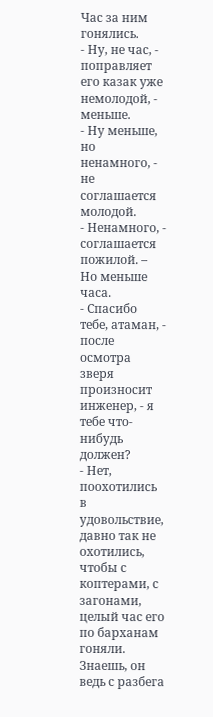Час за ним гонялись.
- Ну, не час, - поправляет его казак уже немолодой, - меньше.
- Ну меньше, но ненамного, - не соглашается молодой.
- Ненамного, - соглашается пожилой. – Но меньше часа.
- Спасибо тебе, атаман, - после осмотра зверя произносит инженер, - я тебе что-нибудь должен?
- Нет, поохотились в удовольствие, давно так не охотились, чтобы с коптерами, с загонами, целый час его по барханам гоняли. Знаешь, он ведь с разбега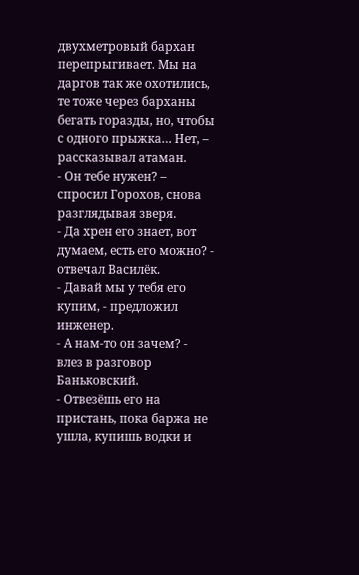двухметровый бархан перепрыгивает. Мы на даргов так же охотились, те тоже через барханы бегать горазды, но, чтобы с одного прыжка… Нет, – рассказывал атаман.
- Он тебе нужен? – спросил Горохов, снова разглядывая зверя.
- Да хрен его знает, вот думаем, есть его можно? - отвечал Василёк.
- Давай мы у тебя его купим, - предложил инженер.
- А нам-то он зачем? - влез в разговор Баньковский.
- Отвезёшь его на пристань, пока баржа не ушла, купишь водки и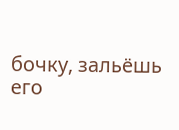бочку, зальёшь его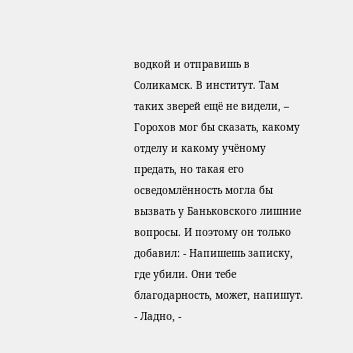водкой и отправишь в Соликамск. В институт. Там таких зверей ещё не видели, – Горохов мог бы сказать, какому отделу и какому учёному предать, но такая его осведомлённость могла бы вызвать у Баньковского лишние вопросы. И поэтому он только добавил: - Напишешь записку, где убили. Они тебе благодарность, может, напишут.
- Ладно, -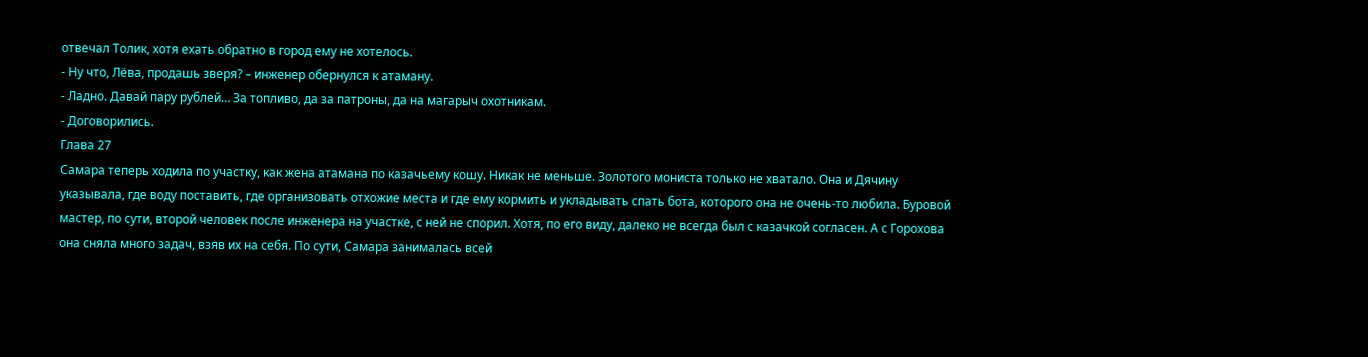отвечал Толик, хотя ехать обратно в город ему не хотелось.
- Ну что, Лёва, продашь зверя? – инженер обернулся к атаману.
- Ладно. Давай пару рублей… За топливо, да за патроны, да на магарыч охотникам.
- Договорились.
Глава 27
Самара теперь ходила по участку, как жена атамана по казачьему кошу. Никак не меньше. Золотого мониста только не хватало. Она и Дячину указывала, где воду поставить, где организовать отхожие места и где ему кормить и укладывать спать бота, которого она не очень-то любила. Буровой мастер, по сути, второй человек после инженера на участке, с ней не спорил. Хотя, по его виду, далеко не всегда был с казачкой согласен. А с Горохова она сняла много задач, взяв их на себя. По сути, Самара занималась всей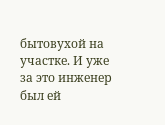бытовухой на участке. И уже за это инженер был ей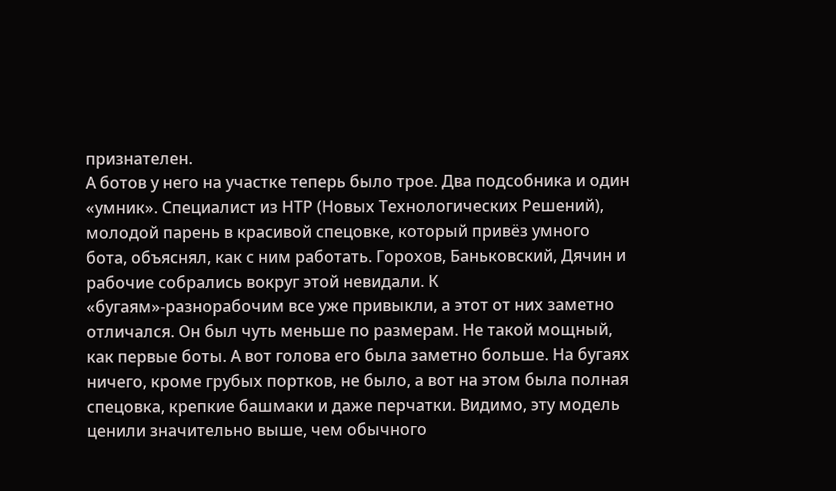признателен.
А ботов у него на участке теперь было трое. Два подсобника и один «умник». Специалист из НТР (Новых Технологических Решений), молодой парень в красивой спецовке, который привёз умного бота, объяснял, как с ним работать. Горохов, Баньковский, Дячин и рабочие собрались вокруг этой невидали. К «бугаям»-разнорабочим все уже привыкли, а этот от них заметно отличался. Он был чуть меньше по размерам. Не такой мощный, как первые боты. А вот голова его была заметно больше. На бугаях ничего, кроме грубых портков, не было, а вот на этом была полная спецовка, крепкие башмаки и даже перчатки. Видимо, эту модель ценили значительно выше, чем обычного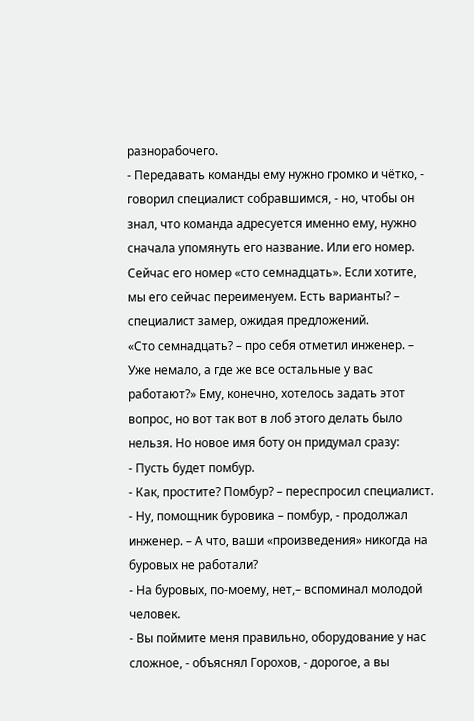разнорабочего.
- Передавать команды ему нужно громко и чётко, - говорил специалист собравшимся, - но, чтобы он знал, что команда адресуется именно ему, нужно сначала упомянуть его название. Или его номер. Сейчас его номер «сто семнадцать». Если хотите, мы его сейчас переименуем. Есть варианты? – специалист замер, ожидая предложений.
«Сто семнадцать? – про себя отметил инженер. – Уже немало, а где же все остальные у вас работают?» Ему, конечно, хотелось задать этот вопрос, но вот так вот в лоб этого делать было нельзя. Но новое имя боту он придумал сразу:
- Пусть будет помбур.
- Как, простите? Помбур? – переспросил специалист.
- Ну, помощник буровика – помбур, - продолжал инженер. – А что, ваши «произведения» никогда на буровых не работали?
- На буровых, по-моему, нет,– вспоминал молодой человек.
- Вы поймите меня правильно, оборудование у нас сложное, - объяснял Горохов, - дорогое, а вы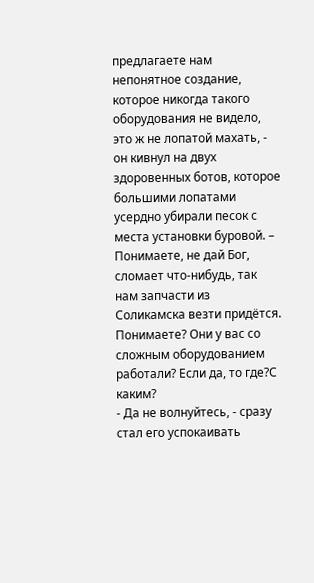предлагаете нам непонятное создание, которое никогда такого оборудования не видело, это ж не лопатой махать, - он кивнул на двух здоровенных ботов, которое большими лопатами усердно убирали песок с места установки буровой. – Понимаете, не дай Бог, сломает что-нибудь, так нам запчасти из Соликамска везти придётся. Понимаете? Они у вас со сложным оборудованием работали? Если да, то где?С каким?
- Да не волнуйтесь, - сразу стал его успокаивать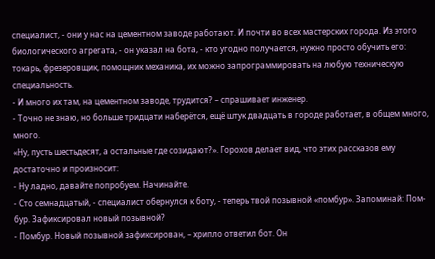специалист, - они у нас на цементном заводе работают. И почти во всех мастерских города. Из этого биологического агрегата, - он указал на бота, - кто угодно получается, нужно просто обучить его: токарь, фрезеровщик, помощник механика, их можно запрограммировать на любую техническую специальность.
- И много их там, на цементном заводе, трудится? – спрашивает инженер.
- Точно не знаю, но больше тридцати наберётся, ещё штук двадцать в городе работает, в общем много, много.
«Ну, пусть шестьдесят, а остальные где созидают?». Горохов делает вид, что этих рассказов ему достаточно и произносит:
- Ну ладно, давайте попробуем. Начинайте.
- Сто семнадцатый, - специалист обернулся к боту, - теперь твой позывной «помбур». Запоминай: Пом-бур. Зафиксировал новый позывной?
- Помбур. Новый позывной зафиксирован, – хрипло ответил бот. Он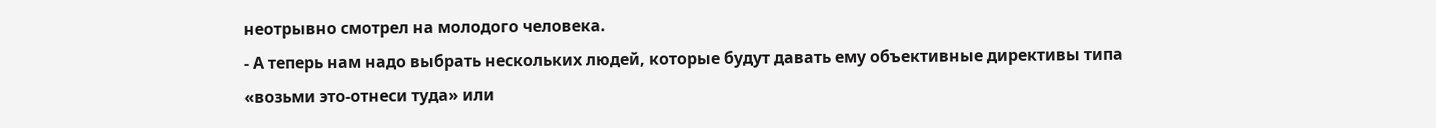неотрывно смотрел на молодого человека.
- А теперь нам надо выбрать нескольких людей, которые будут давать ему объективные директивы типа «возьми это-отнеси туда» или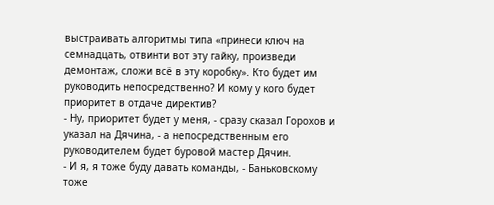выстраивать алгоритмы типа «принеси ключ на семнадцать, отвинти вот эту гайку, произведи демонтаж, сложи всё в эту коробку». Кто будет им руководить непосредственно? И кому у кого будет приоритет в отдаче директив?
- Ну, приоритет будет у меня, - сразу сказал Горохов и указал на Дячина, - а непосредственным его руководителем будет буровой мастер Дячин.
- И я, я тоже буду давать команды, - Баньковскому тоже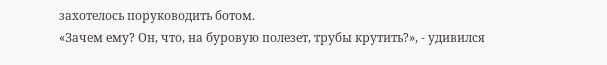захотелось поруководить ботом.
«Зачем ему? Он, что, на буровую полезет, трубы крутить?», - удивился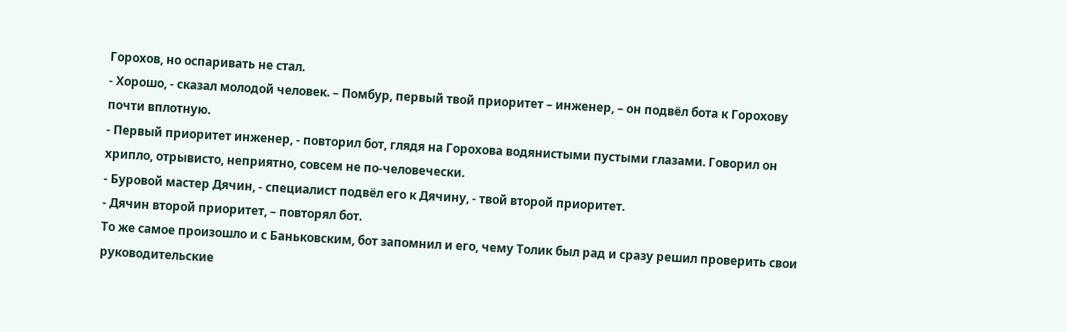Горохов, но оспаривать не стал.
- Хорошо, - сказал молодой человек. – Помбур, первый твой приоритет – инженер, – он подвёл бота к Горохову почти вплотную.
- Первый приоритет инженер, - повторил бот, глядя на Горохова водянистыми пустыми глазами. Говорил он хрипло, отрывисто, неприятно, совсем не по-человечески.
- Буровой мастер Дячин, - специалист подвёл его к Дячину, - твой второй приоритет.
- Дячин второй приоритет, – повторял бот.
То же самое произошло и с Баньковским, бот запомнил и его, чему Толик был рад и сразу решил проверить свои руководительские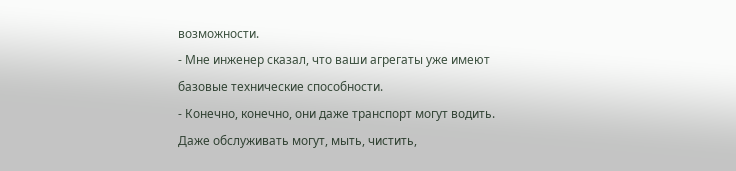возможности.
- Мне инженер сказал, что ваши агрегаты уже имеют базовые технические способности.
- Конечно, конечно, они даже транспорт могут водить. Даже обслуживать могут, мыть, чистить,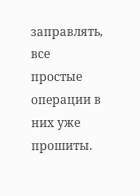заправлять, все простые операции в них уже прошиты.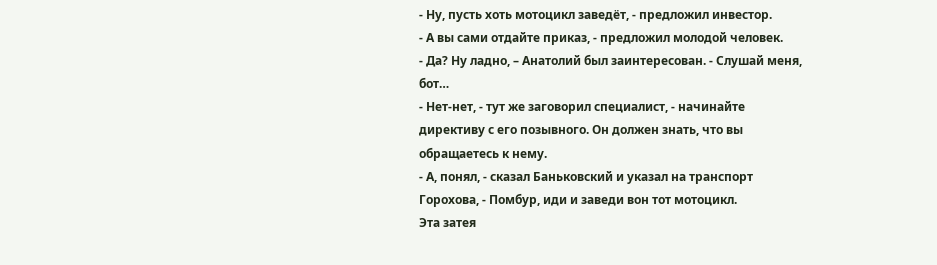- Ну, пусть хоть мотоцикл заведёт, - предложил инвестор.
- А вы сами отдайте приказ, - предложил молодой человек.
- Да? Ну ладно, – Анатолий был заинтересован. - Слушай меня, бот…
- Нет-нет, - тут же заговорил специалист, - начинайте директиву с его позывного. Он должен знать, что вы обращаетесь к нему.
- А, понял, - сказал Баньковский и указал на транспорт Горохова, - Помбур, иди и заведи вон тот мотоцикл.
Эта затея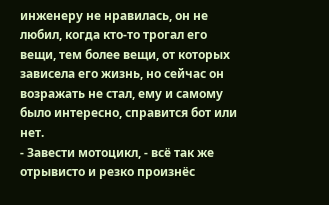инженеру не нравилась, он не любил, когда кто-то трогал его вещи, тем более вещи, от которых зависела его жизнь, но сейчас он возражать не стал, ему и самому было интересно, справится бот или нет.
- Завести мотоцикл, - всё так же отрывисто и резко произнёс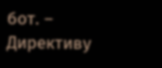бот. – Директиву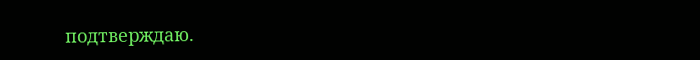подтверждаю.